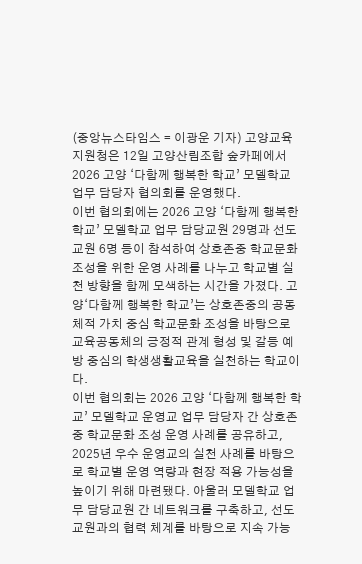(중앙뉴스타임스 = 이광운 기자) 고양교육지원청은 12일 고양산림조합 숲카페에서 2026 고양 ‘다함께 행복한 학교’ 모델학교 업무 담당자 협의회를 운영했다.
이번 협의회에는 2026 고양 ‘다함께 행복한 학교’ 모델학교 업무 담당교원 29명과 선도교원 6명 등이 참석하여 상호존중 학교문화 조성을 위한 운영 사례를 나누고 학교별 실천 방향을 함께 모색하는 시간을 가졌다. 고양‘다함께 행복한 학교’는 상호존중의 공동체적 가치 중심 학교문화 조성을 바탕으로 교육공동체의 긍정적 관계 형성 및 갈등 예방 중심의 학생생활교육을 실천하는 학교이다.
이번 협의회는 2026 고양 ‘다함께 행복한 학교’ 모델학교 운영교 업무 담당자 간 상호존중 학교문화 조성 운영 사례를 공유하고, 2025년 우수 운영교의 실천 사례를 바탕으로 학교별 운영 역량과 현장 적용 가능성을 높이기 위해 마련됐다. 아울러 모델학교 업무 담당교원 간 네트워크를 구축하고, 선도교원과의 협력 체계를 바탕으로 지속 가능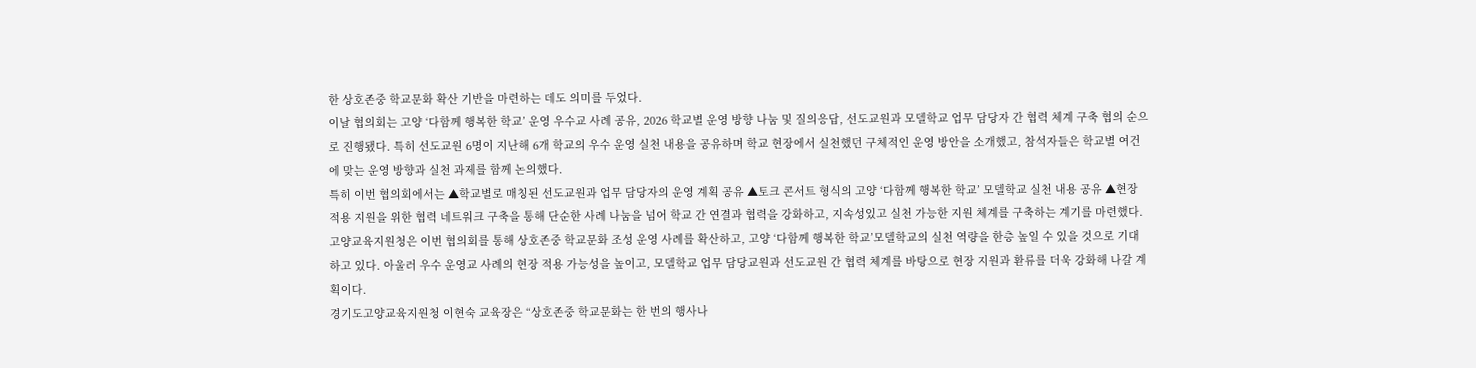한 상호존중 학교문화 확산 기반을 마련하는 데도 의미를 두었다.
이날 협의회는 고양 ‘다함께 행복한 학교’ 운영 우수교 사례 공유, 2026 학교별 운영 방향 나눔 및 질의응답, 선도교원과 모델학교 업무 담당자 간 협력 체계 구축 협의 순으로 진행됐다. 특히 선도교원 6명이 지난해 6개 학교의 우수 운영 실천 내용을 공유하며 학교 현장에서 실천했던 구체적인 운영 방안을 소개했고, 참석자들은 학교별 여건에 맞는 운영 방향과 실천 과제를 함께 논의했다.
특히 이번 협의회에서는 ▲학교별로 매칭된 선도교원과 업무 담당자의 운영 계획 공유 ▲토크 콘서트 형식의 고양 ‘다함께 행복한 학교’ 모델학교 실천 내용 공유 ▲현장 적용 지원을 위한 협력 네트워크 구축을 통해 단순한 사례 나눔을 넘어 학교 간 연결과 협력을 강화하고, 지속성있고 실천 가능한 지원 체계를 구축하는 계기를 마련했다.
고양교육지원청은 이번 협의회를 통해 상호존중 학교문화 조성 운영 사례를 확산하고, 고양 ‘다함께 행복한 학교’모델학교의 실천 역량을 한층 높일 수 있을 것으로 기대하고 있다. 아울러 우수 운영교 사례의 현장 적용 가능성을 높이고, 모델학교 업무 담당교원과 선도교원 간 협력 체계를 바탕으로 현장 지원과 환류를 더욱 강화해 나갈 계획이다.
경기도고양교육지원청 이현숙 교육장은 “상호존중 학교문화는 한 번의 행사나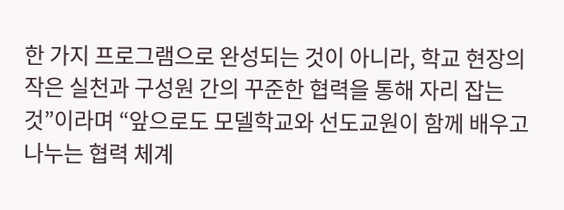한 가지 프로그램으로 완성되는 것이 아니라, 학교 현장의 작은 실천과 구성원 간의 꾸준한 협력을 통해 자리 잡는 것”이라며 “앞으로도 모델학교와 선도교원이 함께 배우고 나누는 협력 체계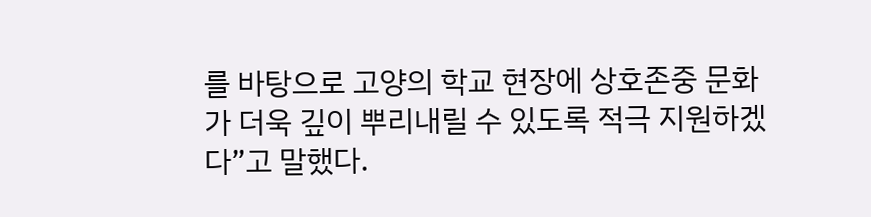를 바탕으로 고양의 학교 현장에 상호존중 문화가 더욱 깊이 뿌리내릴 수 있도록 적극 지원하겠다”고 말했다.